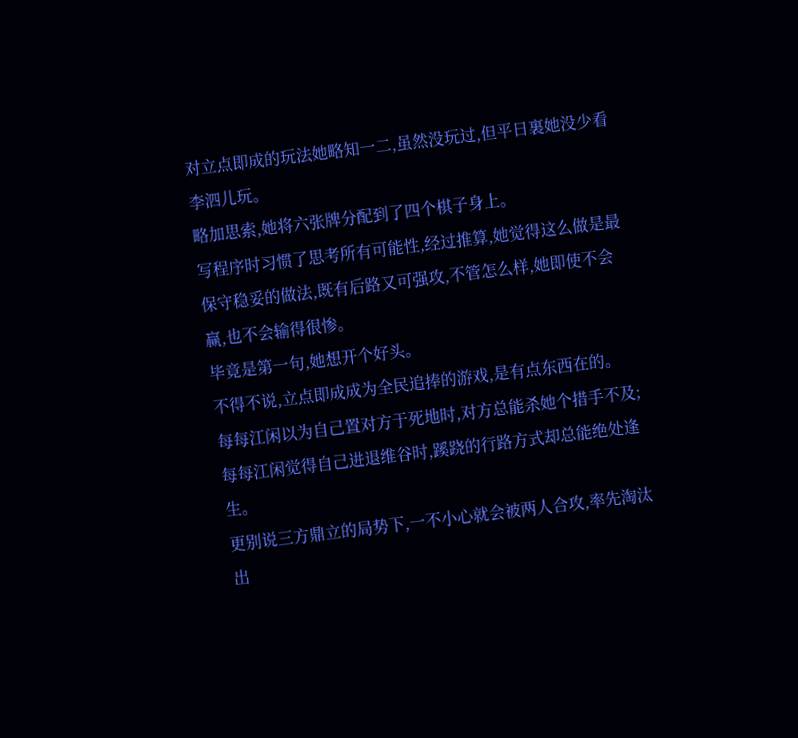对立点即成的玩法她略知一二,虽然没玩过,但平日裏她没少看李泗儿玩。
略加思索,她将六张牌分配到了四个棋子身上。
写程序时习惯了思考所有可能性,经过推算,她觉得这么做是最保守稳妥的做法,既有后路又可强攻,不管怎么样,她即使不会赢,也不会输得很惨。
毕竟是第一句,她想开个好头。
不得不说,立点即成成为全民追捧的游戏,是有点东西在的。
每每江闲以为自己置对方于死地时,对方总能杀她个措手不及;每每江闲觉得自己进退维谷时,蹊跷的行路方式却总能绝处逢生。
更别说三方鼎立的局势下,一不小心就会被两人合攻,率先淘汰出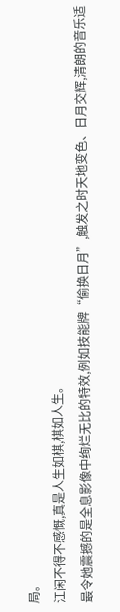局。
江闲不得不感慨,真是人生如棋,棋如人生。
最令她震撼的是全息影像中绚烂无比的特效,例如技能牌“偷换日月”,触发之时天地变色、日月交辉,清朗的音乐适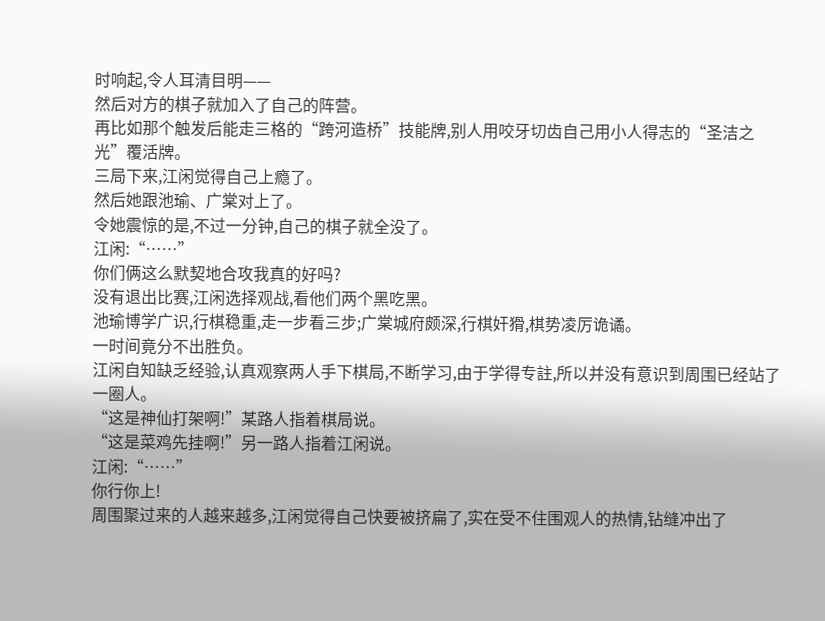时响起,令人耳清目明——
然后对方的棋子就加入了自己的阵营。
再比如那个触发后能走三格的“跨河造桥”技能牌,别人用咬牙切齿自己用小人得志的“圣洁之光”覆活牌。
三局下来,江闲觉得自己上瘾了。
然后她跟池瑜、广棠对上了。
令她震惊的是,不过一分钟,自己的棋子就全没了。
江闲:“……”
你们俩这么默契地合攻我真的好吗?
没有退出比赛,江闲选择观战,看他们两个黑吃黑。
池瑜博学广识,行棋稳重,走一步看三步;广棠城府颇深,行棋奸猾,棋势凌厉诡谲。
一时间竟分不出胜负。
江闲自知缺乏经验,认真观察两人手下棋局,不断学习,由于学得专註,所以并没有意识到周围已经站了一圈人。
“这是神仙打架啊!”某路人指着棋局说。
“这是菜鸡先挂啊!”另一路人指着江闲说。
江闲:“……”
你行你上!
周围聚过来的人越来越多,江闲觉得自己快要被挤扁了,实在受不住围观人的热情,钻缝冲出了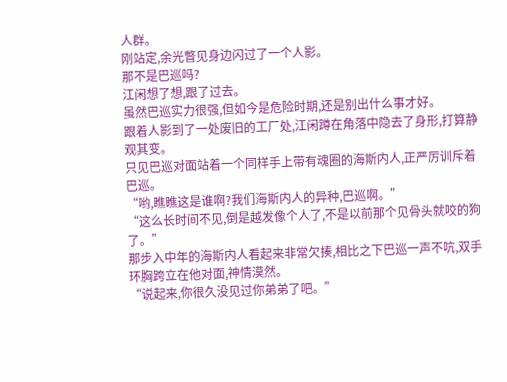人群。
刚站定,余光瞥见身边闪过了一个人影。
那不是巴巡吗?
江闲想了想,跟了过去。
虽然巴巡实力很强,但如今是危险时期,还是别出什么事才好。
跟着人影到了一处废旧的工厂处,江闲蹲在角落中隐去了身形,打算静观其变。
只见巴巡对面站着一个同样手上带有魂圈的海斯内人,正严厉训斥着巴巡。
“哟,瞧瞧这是谁啊?我们海斯内人的异种,巴巡啊。”
“这么长时间不见,倒是越发像个人了,不是以前那个见骨头就咬的狗了。”
那步入中年的海斯内人看起来非常欠揍,相比之下巴巡一声不吭,双手环胸跨立在他对面,神情漠然。
“说起来,你很久没见过你弟弟了吧。”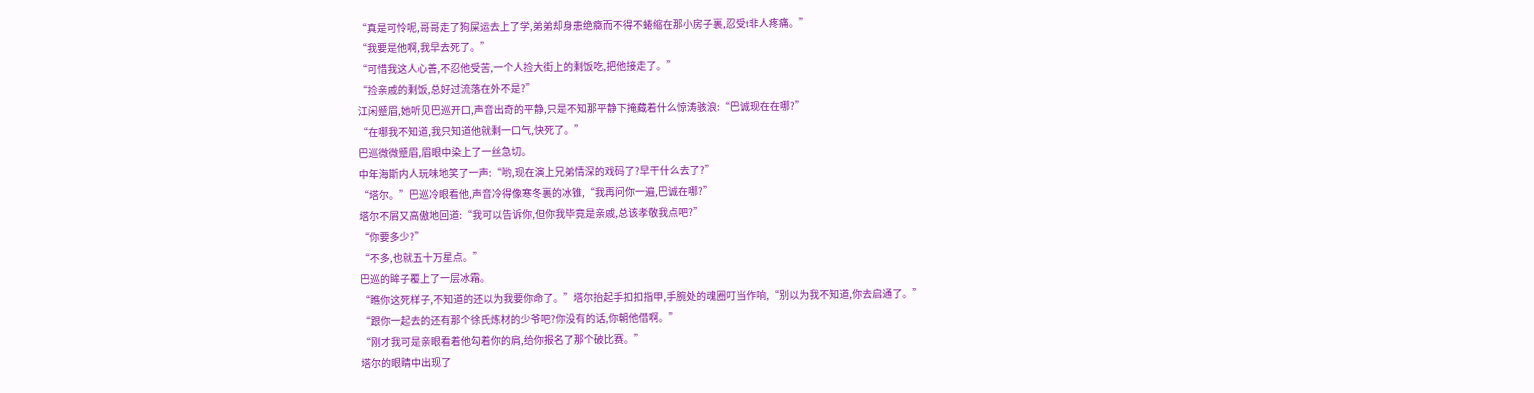“真是可怜呢,哥哥走了狗屎运去上了学,弟弟却身患绝癥而不得不蜷缩在那小房子裏,忍受t非人疼痛。”
“我要是他啊,我早去死了。”
“可惜我这人心善,不忍他受苦,一个人捡大街上的剩饭吃,把他接走了。”
“捡亲戚的剩饭,总好过流落在外不是?”
江闲蹙眉,她听见巴巡开口,声音出奇的平静,只是不知那平静下掩藏着什么惊涛骇浪:“巴诚现在在哪?”
“在哪我不知道,我只知道他就剩一口气,快死了。”
巴巡微微蹙眉,眉眼中染上了一丝急切。
中年海斯内人玩味地笑了一声:“哟,现在演上兄弟情深的戏码了?早干什么去了?”
“塔尔。”巴巡冷眼看他,声音冷得像寒冬裏的冰锥,“我再问你一遍,巴诚在哪?”
塔尔不屑又高傲地回道:“我可以告诉你,但你我毕竟是亲戚,总该孝敬我点吧?”
“你要多少?”
“不多,也就五十万星点。”
巴巡的眸子覆上了一层冰霜。
“瞧你这死样子,不知道的还以为我要你命了。”塔尔抬起手扣扣指甲,手腕处的魂圈叮当作响,“别以为我不知道,你去启通了。”
“跟你一起去的还有那个徐氏炼材的少爷吧?你没有的话,你朝他借啊。”
“刚才我可是亲眼看着他勾着你的肩,给你报名了那个破比赛。”
塔尔的眼睛中出现了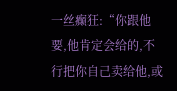一丝癫狂:“你跟他要,他肯定会给的,不行把你自己卖给他,或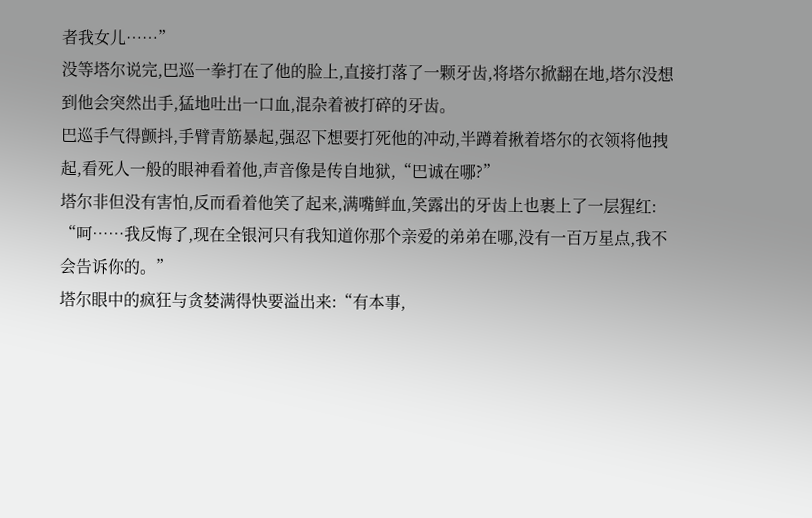者我女儿……”
没等塔尔说完,巴巡一拳打在了他的脸上,直接打落了一颗牙齿,将塔尔掀翻在地,塔尔没想到他会突然出手,猛地吐出一口血,混杂着被打碎的牙齿。
巴巡手气得颤抖,手臂青筋暴起,强忍下想要打死他的冲动,半蹲着揪着塔尔的衣领将他拽起,看死人一般的眼神看着他,声音像是传自地狱,“巴诚在哪?”
塔尔非但没有害怕,反而看着他笑了起来,满嘴鲜血,笑露出的牙齿上也裹上了一层猩红:
“呵……我反悔了,现在全银河只有我知道你那个亲爱的弟弟在哪,没有一百万星点,我不会告诉你的。”
塔尔眼中的疯狂与贪婪满得快要溢出来:“有本事,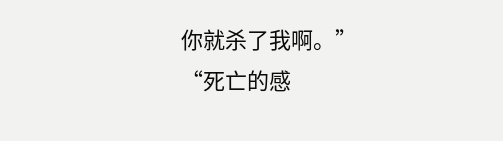你就杀了我啊。”
“死亡的感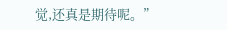觉,还真是期待呢。”